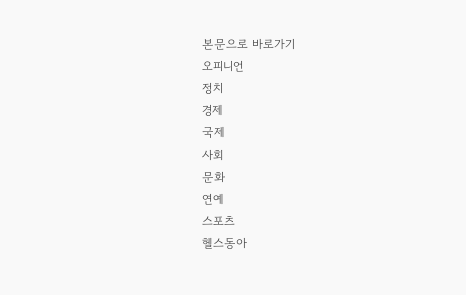본문으로 바로가기
오피니언
정치
경제
국제
사회
문화
연예
스포츠
헬스동아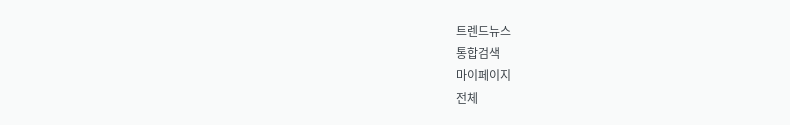트렌드뉴스
통합검색
마이페이지
전체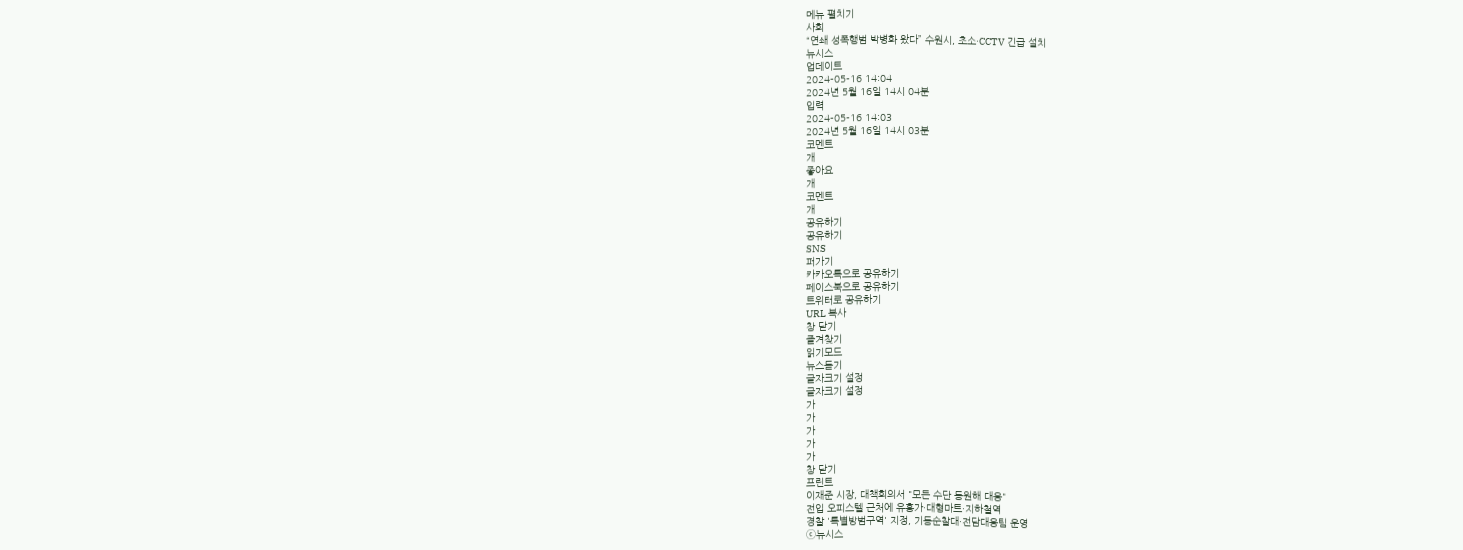메뉴 펼치기
사회
“연쇄 성폭행범 박병화 왔다” 수원시, 초소·CCTV 긴급 설치
뉴시스
업데이트
2024-05-16 14:04
2024년 5월 16일 14시 04분
입력
2024-05-16 14:03
2024년 5월 16일 14시 03분
코멘트
개
좋아요
개
코멘트
개
공유하기
공유하기
SNS
퍼가기
카카오톡으로 공유하기
페이스북으로 공유하기
트위터로 공유하기
URL 복사
창 닫기
즐겨찾기
읽기모드
뉴스듣기
글자크기 설정
글자크기 설정
가
가
가
가
가
창 닫기
프린트
이재준 시장, 대책회의서 "모든 수단 동원해 대응"
전입 오피스텔 근처에 유흥가·대형마트·지하철역
경찰 '특별방범구역' 지정, 기동순찰대·전담대응팀 운영
ⓒ뉴시스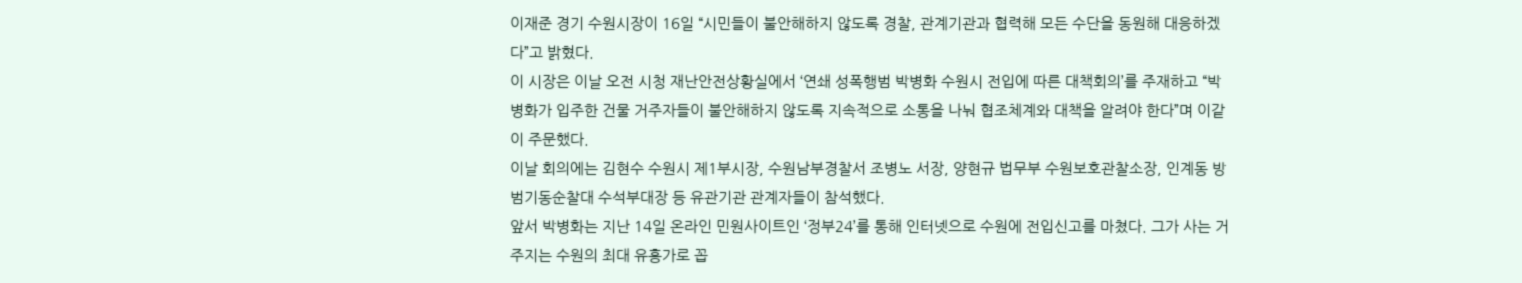이재준 경기 수원시장이 16일 “시민들이 불안해하지 않도록 경찰, 관계기관과 협력해 모든 수단을 동원해 대응하겠다”고 밝혔다.
이 시장은 이날 오전 시청 재난안전상황실에서 ‘연쇄 성폭행범 박병화 수원시 전입에 따른 대책회의’를 주재하고 “박병화가 입주한 건물 거주자들이 불안해하지 않도록 지속적으로 소통을 나눠 협조체계와 대책을 알려야 한다”며 이같이 주문했다.
이날 회의에는 김현수 수원시 제1부시장, 수원남부경찰서 조병노 서장, 양현규 법무부 수원보호관찰소장, 인계동 방범기동순찰대 수석부대장 등 유관기관 관계자들이 참석했다.
앞서 박병화는 지난 14일 온라인 민원사이트인 ‘정부24’를 통해 인터넷으로 수원에 전입신고를 마쳤다. 그가 사는 거주지는 수원의 최대 유흥가로 꼽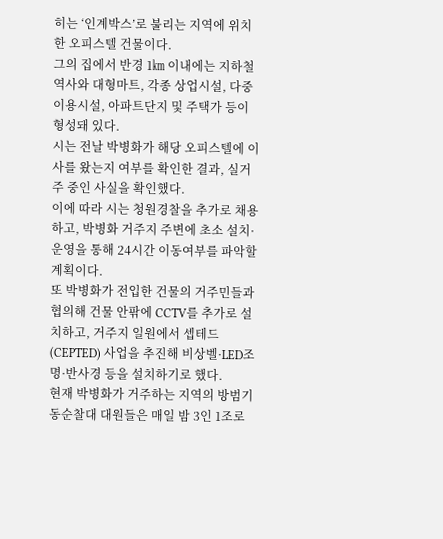히는 ‘인계박스’로 불리는 지역에 위치한 오피스텔 건물이다.
그의 집에서 반경 1㎞ 이내에는 지하철 역사와 대형마트, 각종 상업시설, 다중이용시설, 아파트단지 및 주택가 등이 형성돼 있다.
시는 전날 박병화가 해당 오피스텔에 이사를 왔는지 여부를 확인한 결과, 실거주 중인 사실을 확인했다.
이에 따라 시는 청원경찰을 추가로 채용하고, 박병화 거주지 주변에 초소 설치·운영을 통해 24시간 이동여부를 파악할 계획이다.
또 박병화가 전입한 건물의 거주민들과 협의해 건물 안팎에 CCTV를 추가로 설치하고, 거주지 일원에서 셉테드(CEPTED) 사업을 추진해 비상벨·LED조명·반사경 등을 설치하기로 했다.
현재 박병화가 거주하는 지역의 방범기동순찰대 대원들은 매일 밤 3인 1조로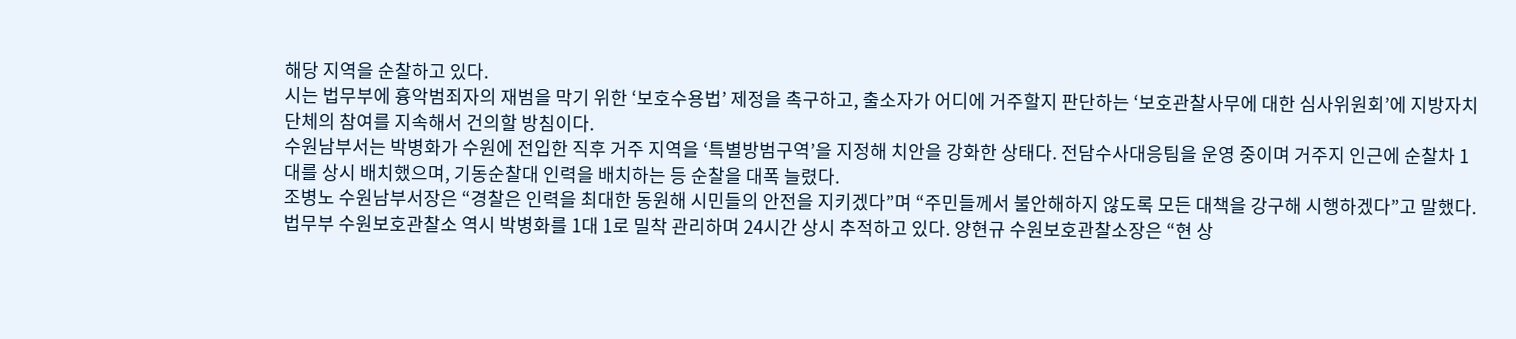해당 지역을 순찰하고 있다.
시는 법무부에 흉악범죄자의 재범을 막기 위한 ‘보호수용법’ 제정을 촉구하고, 출소자가 어디에 거주할지 판단하는 ‘보호관찰사무에 대한 심사위원회’에 지방자치단체의 참여를 지속해서 건의할 방침이다.
수원남부서는 박병화가 수원에 전입한 직후 거주 지역을 ‘특별방범구역’을 지정해 치안을 강화한 상태다. 전담수사대응팀을 운영 중이며 거주지 인근에 순찰차 1대를 상시 배치했으며, 기동순찰대 인력을 배치하는 등 순찰을 대폭 늘렸다.
조병노 수원남부서장은 “경찰은 인력을 최대한 동원해 시민들의 안전을 지키겠다”며 “주민들께서 불안해하지 않도록 모든 대책을 강구해 시행하겠다”고 말했다.
법무부 수원보호관찰소 역시 박병화를 1대 1로 밀착 관리하며 24시간 상시 추적하고 있다. 양현규 수원보호관찰소장은 “현 상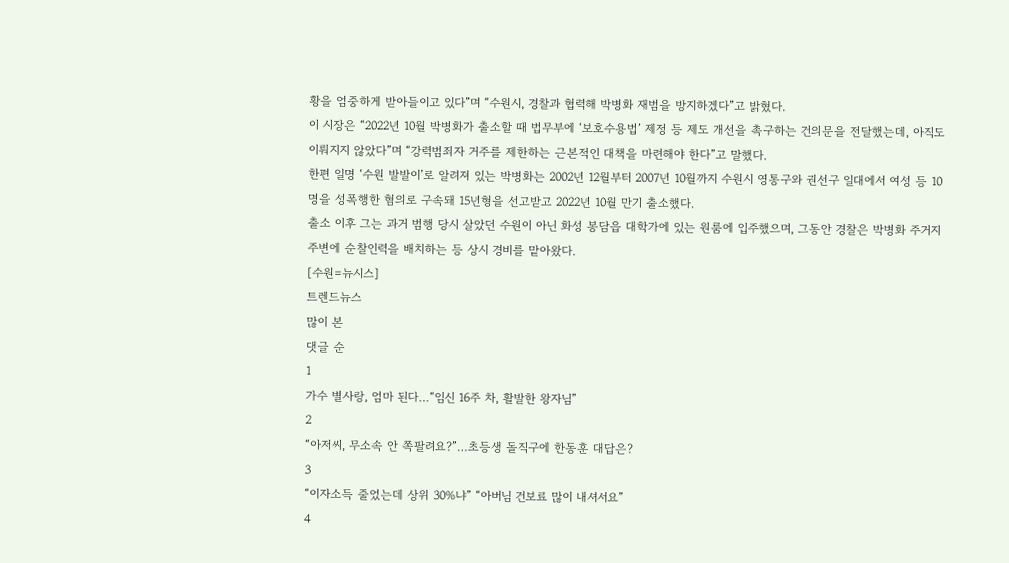황을 엄중하게 받아들이고 있다”며 “수원시, 경찰과 협력해 박병화 재범을 방지하겠다”고 밝혔다.
이 시장은 “2022년 10월 박병화가 출소할 때 법무부에 ‘보호수용법’ 제정 등 제도 개선을 촉구하는 건의문을 전달했는데, 아직도 이뤄지지 않았다”며 “강력범죄자 거주를 제한하는 근본적인 대책을 마련해야 한다”고 말했다.
한편 일명 ‘수원 발발이’로 알려져 있는 박병화는 2002년 12월부터 2007년 10월까지 수원시 영통구와 권선구 일대에서 여성 등 10명을 성폭행한 혐의로 구속돼 15년형을 선고받고 2022년 10월 만기 출소했다.
출소 이후 그는 과거 범행 당시 살았던 수원이 아닌 화성 봉담읍 대학가에 있는 원룸에 입주했으며, 그동안 경찰은 박병화 주거지 주변에 순찰인력을 배치하는 등 상시 경비를 맡아왔다.
[수원=뉴시스]
트렌드뉴스
많이 본
댓글 순
1
가수 별사랑, 엄마 된다…“임신 16주 차, 활발한 왕자님”
2
“아저씨, 무소속 안 쪽팔려요?”…초등생 돌직구에 한동훈 대답은?
3
“이자소득 줄었는데 상위 30%냐” “아버님 건보료 많이 내셔서요”
4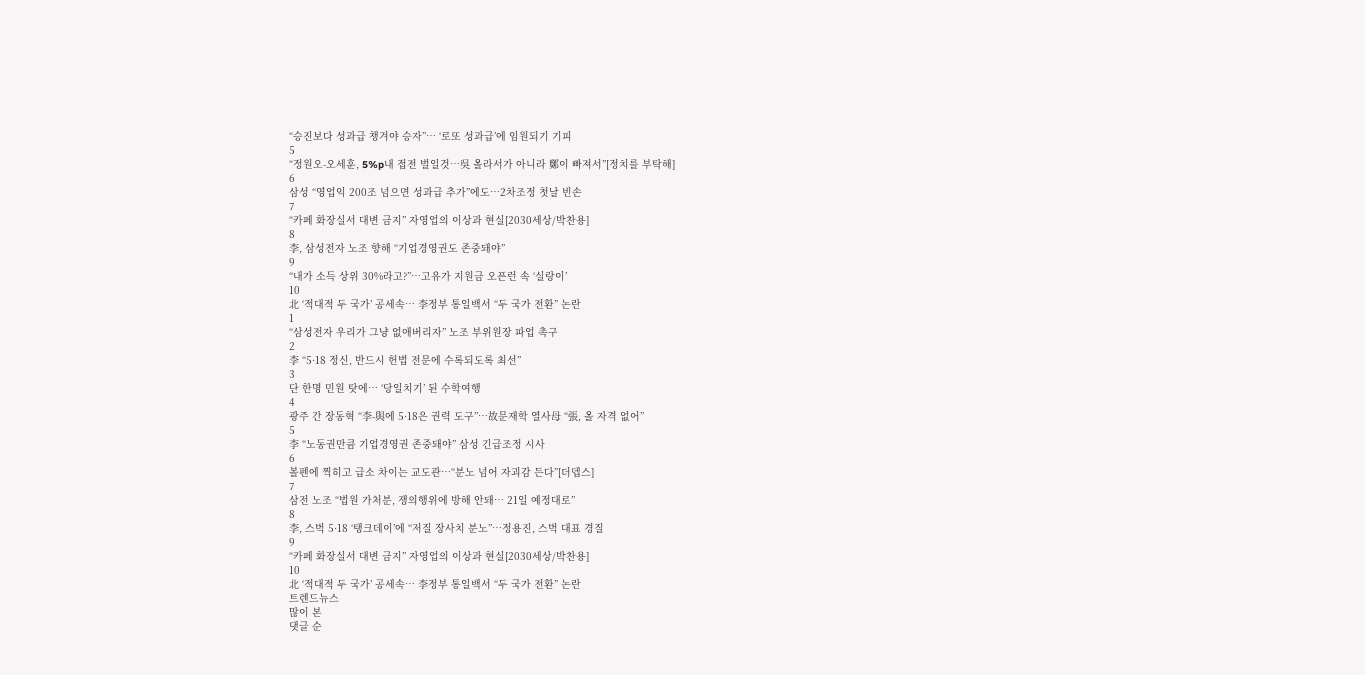“승진보다 성과급 챙겨야 승자”… ‘로또 성과급’에 임원되기 기피
5
“정원오-오세훈, 5%p내 접전 벌일것…吳 올라서가 아니라 鄭이 빠져서”[정치를 부탁해]
6
삼성 “영업익 200조 넘으면 성과급 추가”에도…2차조정 첫날 빈손
7
“카페 화장실서 대변 금지” 자영업의 이상과 현실[2030세상/박찬용]
8
李, 삼성전자 노조 향해 “기업경영권도 존중돼야”
9
“내가 소득 상위 30%라고?”…고유가 지원금 오픈런 속 ‘실랑이’
10
北 ‘적대적 두 국가’ 공세속… 李정부 통일백서 “두 국가 전환” 논란
1
“삼성전자 우리가 그냥 없애버리자” 노조 부위원장 파업 촉구
2
李 “5·18 정신, 반드시 헌법 전문에 수록되도록 최선”
3
단 한명 민원 탓에… ‘당일치기’ 된 수학여행
4
광주 간 장동혁 “李-與에 5·18은 권력 도구”…故문재학 열사母 “張, 올 자격 없어”
5
李 “노동권만큼 기업경영권 존중돼야” 삼성 긴급조정 시사
6
볼펜에 찍히고 급소 차이는 교도관…“분노 넘어 자괴감 든다”[더뎁스]
7
삼전 노조 “법원 가처분, 쟁의행위에 방해 안돼… 21일 예정대로”
8
李, 스벅 5·18 ‘탱크데이’에 “저질 장사치 분노”…정용진, 스벅 대표 경질
9
“카페 화장실서 대변 금지” 자영업의 이상과 현실[2030세상/박찬용]
10
北 ‘적대적 두 국가’ 공세속… 李정부 통일백서 “두 국가 전환” 논란
트렌드뉴스
많이 본
댓글 순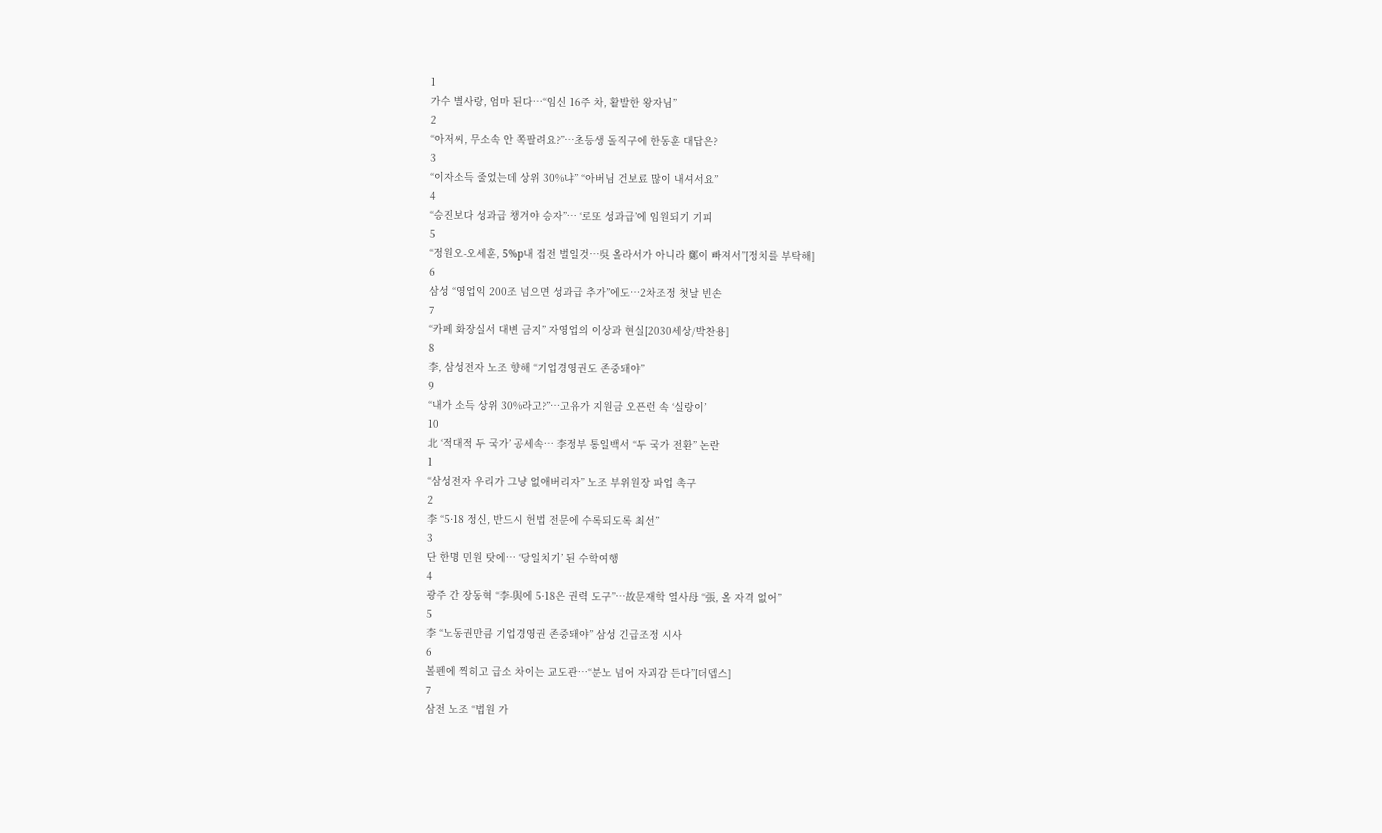1
가수 별사랑, 엄마 된다…“임신 16주 차, 활발한 왕자님”
2
“아저씨, 무소속 안 쪽팔려요?”…초등생 돌직구에 한동훈 대답은?
3
“이자소득 줄었는데 상위 30%냐” “아버님 건보료 많이 내셔서요”
4
“승진보다 성과급 챙겨야 승자”… ‘로또 성과급’에 임원되기 기피
5
“정원오-오세훈, 5%p내 접전 벌일것…吳 올라서가 아니라 鄭이 빠져서”[정치를 부탁해]
6
삼성 “영업익 200조 넘으면 성과급 추가”에도…2차조정 첫날 빈손
7
“카페 화장실서 대변 금지” 자영업의 이상과 현실[2030세상/박찬용]
8
李, 삼성전자 노조 향해 “기업경영권도 존중돼야”
9
“내가 소득 상위 30%라고?”…고유가 지원금 오픈런 속 ‘실랑이’
10
北 ‘적대적 두 국가’ 공세속… 李정부 통일백서 “두 국가 전환” 논란
1
“삼성전자 우리가 그냥 없애버리자” 노조 부위원장 파업 촉구
2
李 “5·18 정신, 반드시 헌법 전문에 수록되도록 최선”
3
단 한명 민원 탓에… ‘당일치기’ 된 수학여행
4
광주 간 장동혁 “李-與에 5·18은 권력 도구”…故문재학 열사母 “張, 올 자격 없어”
5
李 “노동권만큼 기업경영권 존중돼야” 삼성 긴급조정 시사
6
볼펜에 찍히고 급소 차이는 교도관…“분노 넘어 자괴감 든다”[더뎁스]
7
삼전 노조 “법원 가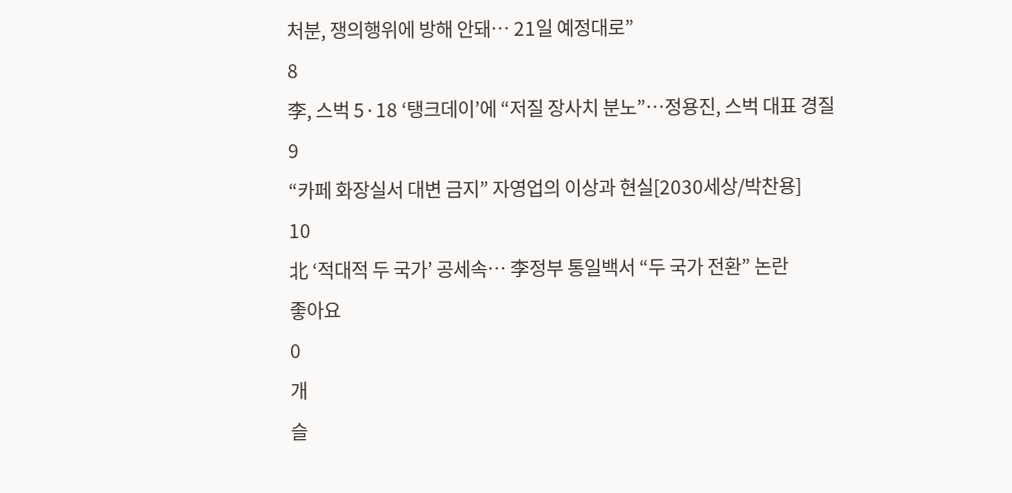처분, 쟁의행위에 방해 안돼… 21일 예정대로”
8
李, 스벅 5·18 ‘탱크데이’에 “저질 장사치 분노”…정용진, 스벅 대표 경질
9
“카페 화장실서 대변 금지” 자영업의 이상과 현실[2030세상/박찬용]
10
北 ‘적대적 두 국가’ 공세속… 李정부 통일백서 “두 국가 전환” 논란
좋아요
0
개
슬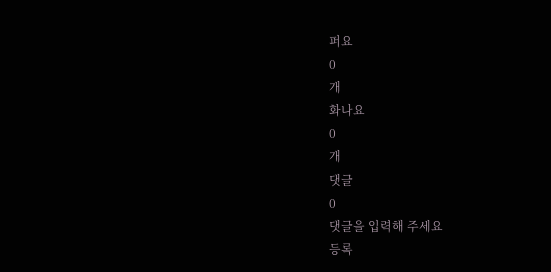퍼요
0
개
화나요
0
개
댓글
0
댓글을 입력해 주세요
등록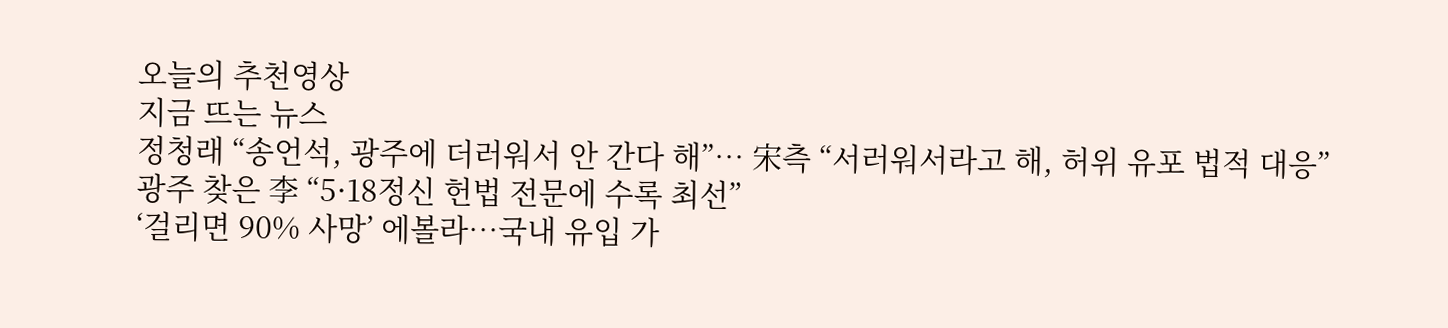오늘의 추천영상
지금 뜨는 뉴스
정청래 “송언석, 광주에 더러워서 안 간다 해”… 宋측 “서러워서라고 해, 허위 유포 법적 대응”
광주 찾은 李 “5·18정신 헌법 전문에 수록 최선”
‘걸리면 90% 사망’ 에볼라…국내 유입 가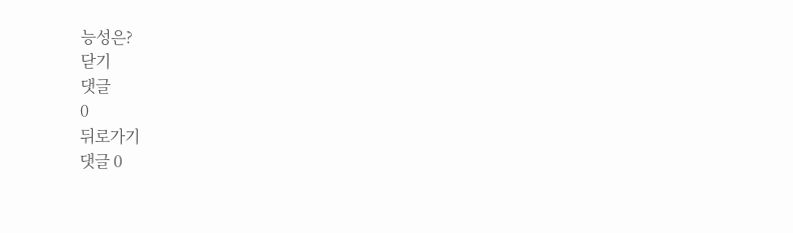능성은?
닫기
댓글
0
뒤로가기
댓글 0